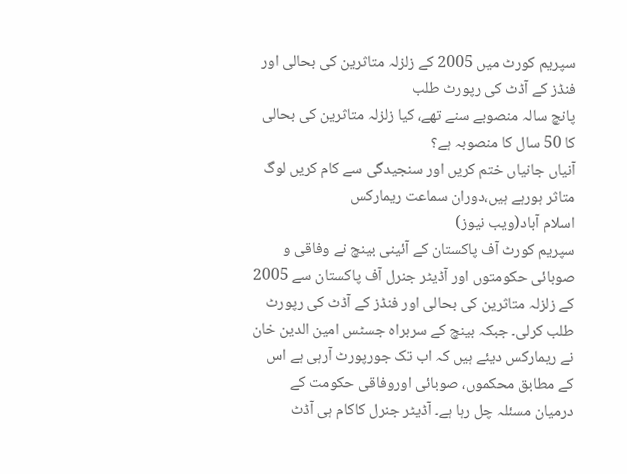سپریم کورٹ میں 2005 کے زلزلہ متاثرین کی بحالی اور فنڈز کے آڈٹ کی رپورٹ طلب
پانچ سالہ منصوبے سنے تھے، کیا زلزلہ متاثرین کی بحالی کا 50 سال کا منصوبہ ہے؟
آنیاں جانیاں ختم کریں اور سنجیدگی سے کام کریں لوگ متاثر ہورہے ہیں،دوران سماعت ریمارکس
اسلام آباد(ویب نیوز)
سپریم کورٹ آف پاکستان کے آئینی بینچ نے وفاقی و صوبائی حکومتوں اور آڈیٹر جنرل آف پاکستان سے 2005 کے زلزلہ متاثرین کی بحالی اور فنڈز کے آڈٹ کی رپورٹ طلب کرلی۔ جبکہ بینچ کے سربراہ جسٹس امین الدین خان نے ریمارکس دیئے ہیں کہ اب تک جورپورٹ آرہی ہے اس کے مطابق محکموں، صوبائی اوروفاقی حکومت کے درمیان مسئلہ چل رہا ہے۔ آڈیٹر جنرل کاکام ہی آڈٹ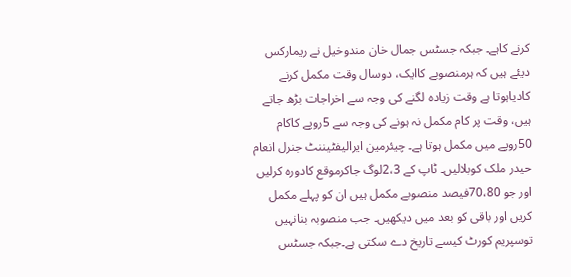کرنے کاہے۔ جبکہ جسٹس جمال خان مندوخیل نے ریمارکس دیئے ہیں کہ ہرمنصوبے کاایک، دوسال وقت مکمل کرنے کادیاہوتا ہے وقت زیادہ لگنے کی وجہ سے اخراجات بڑھ جاتے ہیں، وقت پر کام مکمل نہ ہونے کی وجہ سے 5روپے کاکام 50روپے میں مکمل ہوتا ہے۔ چیئرمین ایرالیفٹیننٹ جنرل انعام حیدر ملک کوبلالیں۔ ٹاپ کے 2،3لوگ جاکرموقع کادورہ کرلیں اور جو 70،80فیصد منصوبے مکمل ہیں ان کو پہلے مکمل کریں اور باقی کو بعد میں دیکھیں۔ جب منصوبہ بنانہیں توسپریم کورٹ کیسے تاریخ دے سکتی ہے۔جبکہ جسٹس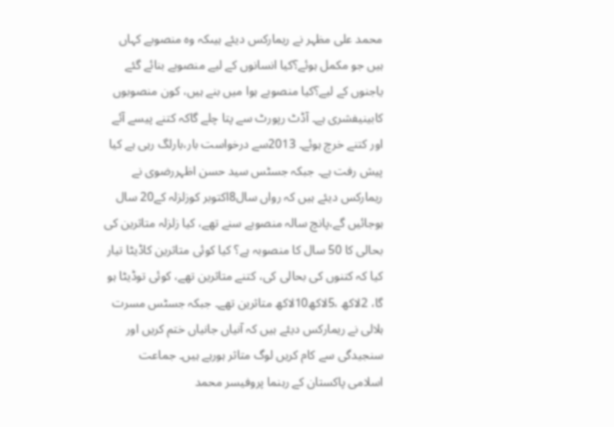محمد علی مظہر نے ریمارکس دیئے ہیںکہ وہ منصوبے کہاں ہیں جو مکمل ہوئے؟کیا انسانوں کے لیے منصوبے بنائے گئے یاجنوں کے لیے؟کیا منصوبے ہوا میں بنے ہیں، کون منصوبوں کابینیفشری ہے۔ آڈٹ رپورٹ سے پتا چلے گاکہ کتنے پیسے آئے اور کتنے خرچ ہوئے۔ 2013سے درخواست بار،بارلگ رہی ہے کیا پیش رفت ہے۔ جبکہ جسٹس سید حسن اظہررضوی نے ریمارکس دیئے ہیں کہ رواں سال8اکتوبر کوزلزلہ کے20 سال ہوجائیں گے،پانچ سالہ منصوبے سنے تھے، کیا زلزلہ متاثرین کی بحالی کا 50 سال کا منصوبہ ہے؟ کیا کوئی متاثرین کاڈیٹا تیار کیا کہ کتنوں کی بحالی کی، کتنے متاثرین تھے، کوئی توڈیٹا ہو گا، 2لاکھ ،5لاکھ10لاکھ متاثرین تھے۔ جبکہ جسٹس مسرت ہلالی نے ریمارکس دیئے ہیں کہ آنیاں جانیاں ختم کریں اور سنجیدگی سے کام کریں لوگ متاثر ہورہے ہیں۔ جماعت اسلامی پاکستان کے رہنما پروفیسر محمد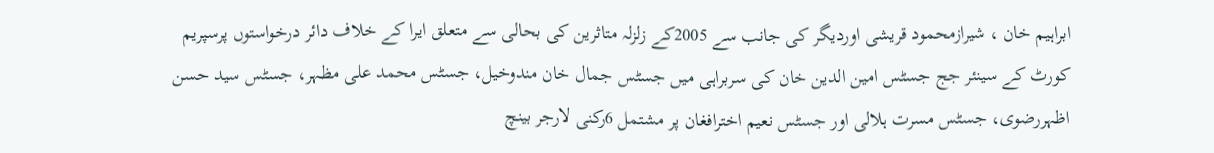ابراہیم خان ، شیرازمحمود قریشی اوردیگر کی جانب سے 2005کے زلزلہ متاثرین کی بحالی سے متعلق ایرا کے خلاف دائر درخواستوں پرسپریم کورٹ کے سینئر جج جسٹس امین الدین خان کی سربراہی میں جسٹس جمال خان مندوخیل، جسٹس محمد علی مظہر، جسٹس سید حسن اظہررضوی، جسٹس مسرت ہلالی اور جسٹس نعیم اخترافغان پر مشتمل 6رکنی لارجر بینچ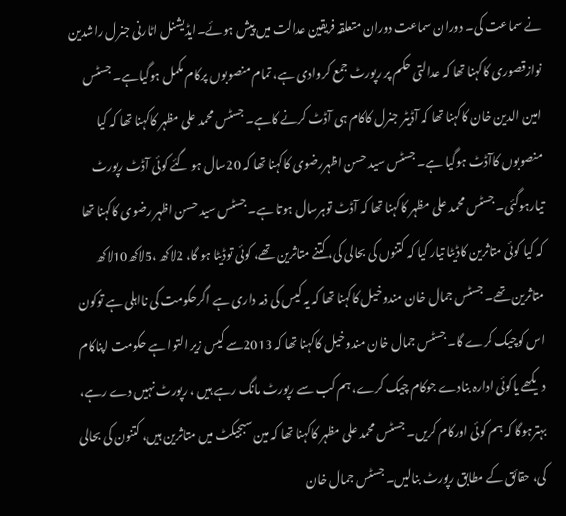نے سماعت کی۔ دوران سماعت دوران متعلقہ فریقین عدالت میں پیش ہوئے۔ایڈیشنل اٹارنی جنرل راشدین نوازقصوری کاکہنا تھا کہ عدالتی حکم پر رپورٹ جمع کروادی ہے، تمام منصوبوں پرکام مکمل ہوگیاہے۔ جسٹس امین الدین خان کاکہنا تھا کہ آڈیٹر جنرل کاکام ہی آڈٹ کرنے کاہے۔ جسٹس محمد علی مظہر کاکہنا تھا کہ کیا منصوبوں کاآڈٹ ہوگیا ہے۔ جسٹس سید حسن اظہررضوی کاکہنا تھا کہ 20سال ہو گئے کوئی آڈٹ رپورٹ تیارہوگئی۔ جسٹس محمد علی مظہر کاکہنا تھا کہ آڈٹ توہرسال ہوتا ہے۔ جسٹس سید حسن اظہر رضوی کاکہنا تھا کہ کیا کوئی متاثرین کاڈیٹا تیار کیا کہ کتنوں کی بحالی کی، کتنے متاثرین تھے، کوئی توڈیٹا ہو گا، 2لاکھ ،5لاکھ10لاکھ متاثرین تھے۔ جسٹس جمال خان مندوخیل کاکہنا تھا کہ یہ کیس کی ذمہ داری ہے اگرحکومت کی نااہلی ہے توکون اس کوچیک کرے گا۔ جسٹس جمال خان مندوخیل کاکہنا تھا کہ 2013سے کیس زیر التوا ہے حکومت اپناکام دیکھے یاکوئی ادارہ بنادے جوکام چیک کرے، ہم کب سے رپورٹ مانگ رہے ہیں ، رپورٹ نہیں دے رہے، بہترہوگا کہ ہم کوئی اورکام کریں۔ جسٹس محمد علی مظہر کاکہنا تھا کہ مین سبجیکٹ میں متاثرین ہیں، کتنون کی بحالی کی، حقائق کے مطابق رپورٹ بنالیں۔ جسٹس جمال خان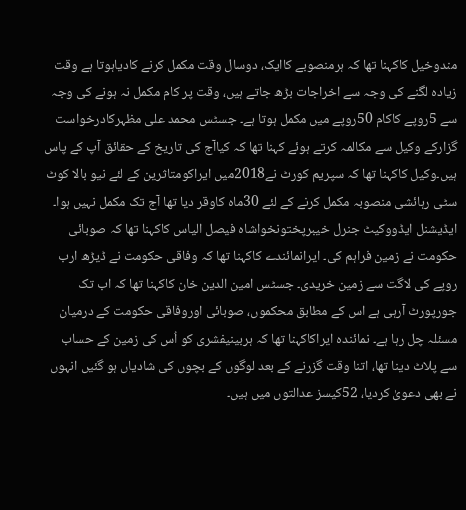مندوخیل کاکہنا تھا کہ ہرمنصوبے کاایک، دوسال وقت مکمل کرنے کادیاہوتا ہے وقت زیادہ لگنے کی وجہ سے اخراجات بڑھ جاتے ہیں، وقت پر کام مکمل نہ ہونے کی وجہ سے 5روپے کاکام 50روپے میں مکمل ہوتا ہے۔ جسٹس محمد علی مظہرکادرخواست گزارکے وکیل سے مکالمہ کرتے ہوئے کہنا تھا کہ کیاآج کی تاریخ کے حقائق آپ کے پاس ہیں۔وکیل کاکہنا تھا کہ سپریم کورٹ نے2018میں ایراکومتاثرین کے لئے نیو بالا کوٹ سٹی رہائشی منصوبہ مکمل کرنے کے لئے 30ماہ کاوقر دیا تھا آج تک مکمل نہیں ہوا۔ ایڈیشنل ایڈووکیٹ جنرل خیبرپختونخواشاہ فیصل الیاس کاکہنا تھا کہ صوبائی حکومت نے زمین فراہم کی۔ ایرانمائندے کاکہنا تھا کہ وفاقی حکومت نے ڈیڑھ ارب روپے کی لاگت سے زمین خریدی۔ جسٹس امین الدین خان کاکہنا تھا کہ اب تک جورپورٹ آرہی ہے اس کے مطابق محکموں، صوبائی اوروفاقی حکومت کے درمیان مسئلہ چل رہا ہے۔ نمائندہ ایراکاکہنا تھا کہ ہربینیفشری کو اُس کی زمین کے حساب سے پلاٹ دینا تھا، اتنا وقت گزرنے کے بعد لوگوں کے بچوں کی شادیاں ہو گئیں انہوں نے بھی دعویٰ کردیا، 52کیسز عدالتوں میں ہیں۔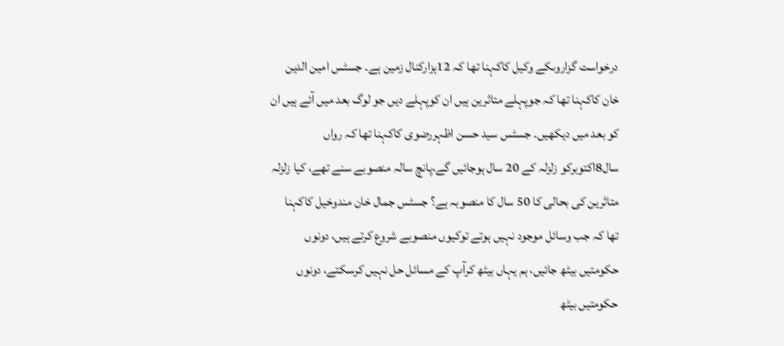درخواست گزاروںکے وکیل کاکہنا تھا کہ 12ہزارکنال زمین ہے۔ جسٹس امین الدین خان کاکہنا تھا کہ جوپہلے متاثرین ہیں ان کوپہلے دیں جو لوگ بعد میں آئے ہیں ان کو بعد میں دیکھیں۔ جسٹس سید حسن اظہررضوی کاکہنا تھا کہ رواں سال8اکتوبرکو زلزلہ کے 20 سال ہوجائیں گے،پانچ سالہ منصوبے سنے تھے، کیا زلزلہ متاثرین کی بحالی کا 50 سال کا منصوبہ ہے؟ جسٹس جمال خان مندوخیل کاکہنا تھا کہ جب وسائل موجود نہیں ہوتے توکیوں منصوبے شروع کرتے ہیں، دونوں حکومتیں بیٹھ جائیں، ہم یہاں بیٹھ کرآپ کے مسائل حل نہیں کرسکتے، دونوں حکومتیں بیٹھ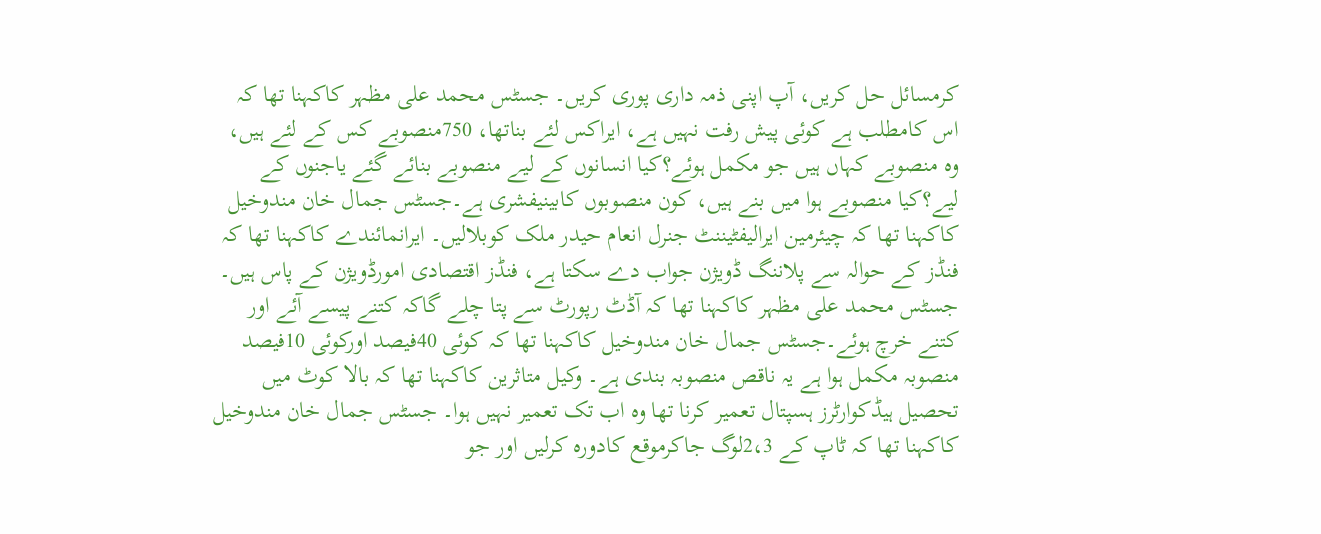کرمسائل حل کریں، آپ اپنی ذمہ داری پوری کریں۔ جسٹس محمد علی مظہر کاکہنا تھا کہ اس کامطلب ہے کوئی پیش رفت نہیں ہے، ایراکس لئے بناتھا، 750منصوبے کس کے لئے ہیں، وہ منصوبے کہاں ہیں جو مکمل ہوئے؟کیا انسانوں کے لیے منصوبے بنائے گئے یاجنوں کے لیے؟کیا منصوبے ہوا میں بنے ہیں، کون منصوبوں کابینیفشری ہے۔جسٹس جمال خان مندوخیل کاکہنا تھا کہ چیئرمین ایرالیفٹیننٹ جنرل انعام حیدر ملک کوبلالیں۔ ایرانمائندے کاکہنا تھا کہ فنڈز کے حوالہ سے پلاننگ ڈویژن جواب دے سکتا ہے، فنڈز اقتصادی امورڈویژن کے پاس ہیں۔ جسٹس محمد علی مظہر کاکہنا تھا کہ آڈٹ رپورٹ سے پتا چلے گاکہ کتنے پیسے آئے اور کتنے خرچ ہوئے۔جسٹس جمال خان مندوخیل کاکہنا تھا کہ کوئی 40فیصد اورکوئی 10فیصد منصوبہ مکمل ہوا ہے یہ ناقص منصوبہ بندی ہے۔ وکیل متاثرین کاکہنا تھا کہ بالا کوٹ میں تحصیل ہیڈکوارٹرز ہسپتال تعمیر کرنا تھا وہ اب تک تعمیر نہیں ہوا۔ جسٹس جمال خان مندوخیل کاکہنا تھا کہ ٹاپ کے 2،3لوگ جاکرموقع کادورہ کرلیں اور جو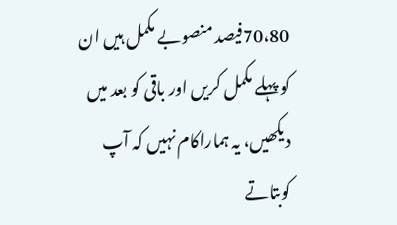70،80فیصد منصوبے مکمل ہیں ان کو پہلے مکمل کریں اور باقی کو بعد میں دیکھیں، یہ ہماراکام نہیں کہ آپ کوبتاتے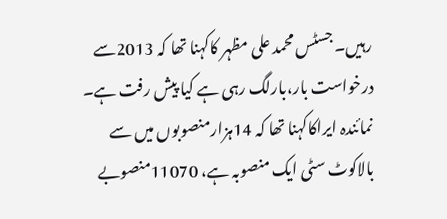رہیں۔ جسٹس محمد علی مظہر کاکہنا تھا کہ 2013سے درخواست بار،بارلگ رہی ہے کیا پیش رفت ہے۔ نمائندہ ایراکاکہنا تھا کہ 14ہزارمنصوبوں میں سے بالاکوٹ سٹی ایک منصوبہ ہے، 11070منصوبے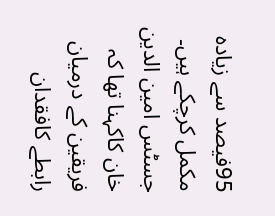95فیصد سے زیادہ مکمل کرچکے ہیں۔ جسٹس امین الدین خان کاکہنا تھا کہ فریقین کے درمیان رابطے کافقدان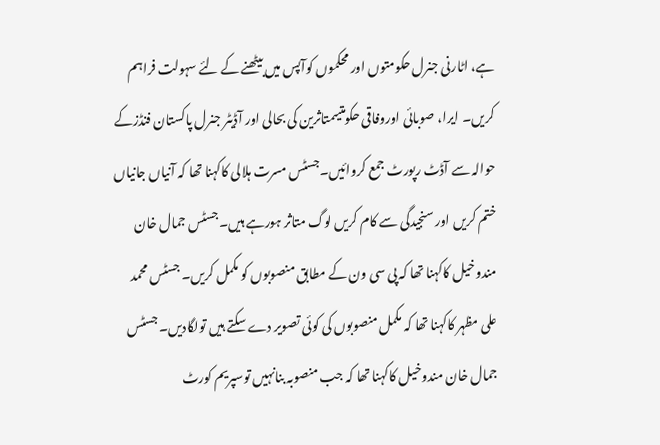ہے، اٹارنی جنرل حکومتوں اور محکموں کوآپس میں بیٹھنے کے لئے سہولت فراہم کریں۔ ایرا، صوبائی اوروفاقی حکومتیںمتاثرین کی بحالی اور آڈیٹر جنرل پاکستان فنڈزکے حوالہ سے آڈٹ رپورٹ جمع کروائیں۔جسٹس مسرت ہلالی کاکہنا تھا کہ آنیاں جانیاں ختم کریں اور سنجیدگی سے کام کریں لوگ متاثر ہورہے ہیں۔جسٹس جمال خان مندوخیل کاکہنا تھا کہ پی سی ون کے مطابق منصوبوں کو مکمل کریں۔ جسٹس محمد علی مظہر کاکہنا تھا کہ مکمل منصوبوں کی کوئی تصویر دے سکتے ہیں تولگادیں۔ جسٹس جمال خان مندوخیل کاکہنا تھا کہ جب منصوبہ بنانہیں توسپریم کورٹ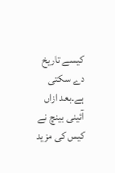کیسے تاریخ دے سکتی ہے۔بعد ازاں آئینی بینچ نے کیس کی مزید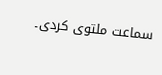سماعت ملتوی کردی۔